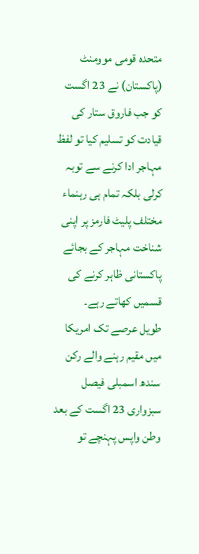متحدہ قومی موومنٹ (پاکستان) نے 23 اگست کو جب فاروق ستار کی قیادت کو تسلیم کیا تو لفظ مہاجر ادا کرنے سے توبہ کرلی بلکہ تمام ہی رہنماء مختلف پلیٹ فارمز پر اپنی شناخت مہاجر کے بجائے پاکستانی ظاہر کرنے کی قسمیں کھاتے رہے۔
طویل عرصے تک امریکا میں مقیم رہنے والے رکن سندھ اسمبلی فیصل سبزواری 23 اگست کے بعد وطن واپس پہنچے تو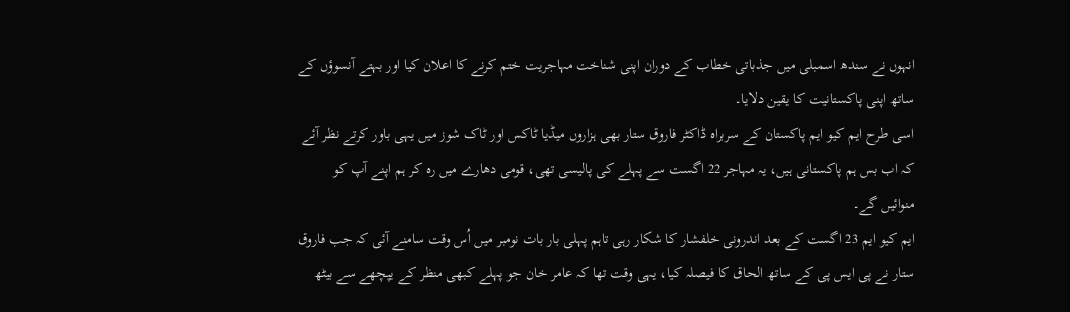انہوں نے سندھ اسمبلی میں جذباتی خطاب کے دوران اپنی شناخت مہاجریت ختم کرنے کا اعلان کیا اور بہتے آنسوؤں کے ساتھ اپنی پاکستانیت کا یقین دلایا۔
اسی طرح ایم کیو ایم پاکستان کے سربراہ ڈاکٹر فاروق ستار بھی ہزاروں میڈیا ٹاکس اور ٹاک شوز میں یہی باور کرتے نظر آئے کہ اب بس ہم پاکستانی ہیں، یہ مہاجر 22 اگست سے پہلے کی پالیسی تھی، قومی دھارے میں رہ کر ہم اپنے آپ کو منوائیں گے۔
ایم کیو ایم 23 اگست کے بعد اندرونی خلفشار کا شکار رہی تاہم پہلی بار بات نومبر میں اُس وقت سامنے آئی کہ جب فاروق ستار نے پی ایس پی کے ساتھ الحاق کا فیصلہ کیا، یہی وقت تھا کہ عامر خان جو پہلے کبھی منظر کے یپچھے سے بیٹھ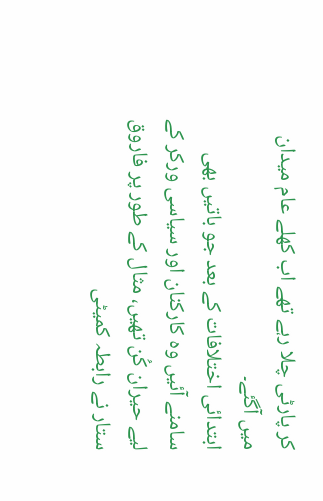کر پارٹی چلا رہے تھے اب کھلے عام میدان میں آگئے۔
ابتدائی اختلافات کے بعد جو باتیں بھی سامنے آئیں وہ کارکنان اور سیاسی ورکر کے لیے حیران کُن تھیں، مثال کے طور پر فاروق ستار نے رابطہ کمیٹی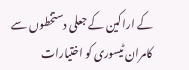کے اراکین کے جعلی دستخطوں سے کامران ٹیسوری کو اختیارات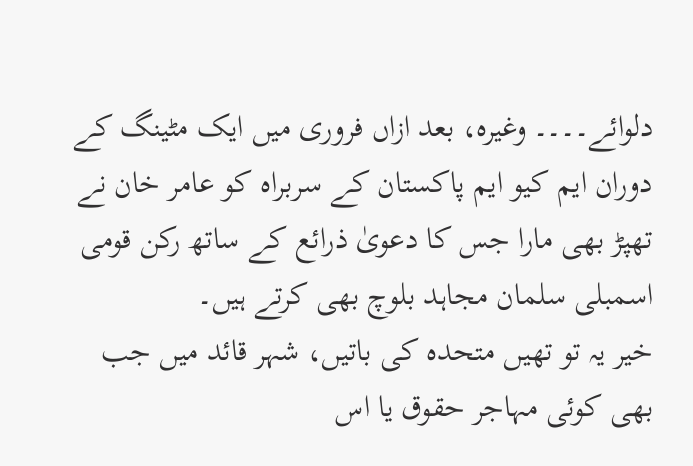دلوائے۔۔۔۔ وغیرہ، بعد ازاں فروری میں ایک مٹینگ کے دوران ایم کیو ایم پاکستان کے سربراہ کو عامر خان نے تھپڑ بھی مارا جس کا دعویٰ ذرائع کے ساتھ رکن قومی اسمبلی سلمان مجاہد بلوچ بھی کرتے ہیں۔
خیر یہ تو تھیں متحدہ کی باتیں، شہر قائد میں جب بھی کوئی مہاجر حقوق یا اس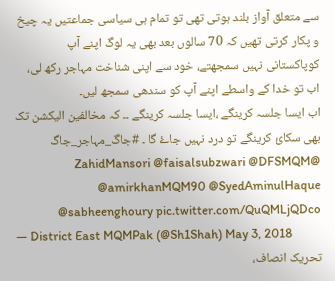سے متعلق آواز بلند ہوتی تھی تو تمام ہی سیاسی جماعتیں یہ چیخ و پکار کرتی تھیں کہ 70 سالوں بعد بھی یہ لوگ اپنے آپ کوپاکستانی نہیں سمجھتے، خود سے اپنی شناخت مہاجر رکھ لی، اب تو خدا کے واسطے اپنے آپ کو سندھی سمجھ لیں۔
اب ایسا جلسہ کرینگے ،ایسا جلسہ کرینگے ۔۔ کہ مخالفین الیکشن تک بھی سکائ کرینگے تو درد نہیں جاۓ گا ۔ #جاگ_مہاجر_جاگ @ZahidMansori @faisalsubzwari @DFSMQM @amirkhanMQM90 @SyedAminulHaque @sabheenghoury pic.twitter.com/QuQMLjQDco
— District East MQMPak (@Sh1Shah) May 3, 2018
تحریک انصاف،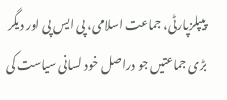پیپلزپارٹی، جماعت اسلامی، پی ایس پی اور دیگر بڑی جماعتیں جو دراصل خود لسانی سیاست کی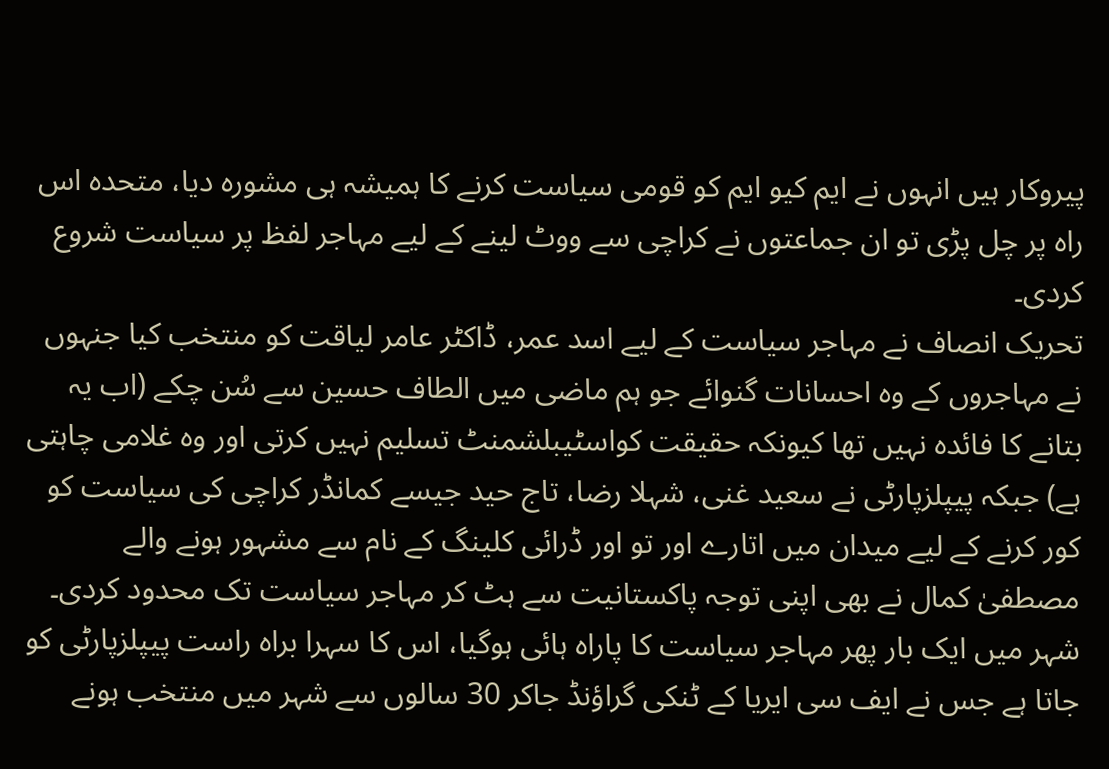پیروکار ہیں انہوں نے ایم کیو ایم کو قومی سیاست کرنے کا ہمیشہ ہی مشورہ دیا، متحدہ اس راہ پر چل پڑی تو ان جماعتوں نے کراچی سے ووٹ لینے کے لیے مہاجر لفظ پر سیاست شروع کردی۔
تحریک انصاف نے مہاجر سیاست کے لیے اسد عمر، ڈاکٹر عامر لیاقت کو منتخب کیا جنہوں نے مہاجروں کے وہ احسانات گنوائے جو ہم ماضی میں الطاف حسین سے سُن چکے (اب یہ بتانے کا فائدہ نہیں تھا کیونکہ حقیقت کواسٹیبلشمنٹ تسلیم نہیں کرتی اور وہ غلامی چاہتی ہے) جبکہ پیپلزپارٹی نے سعید غنی، شہلا رضا، تاج حید جیسے کمانڈر کراچی کی سیاست کو کور کرنے کے لیے میدان میں اتارے اور تو اور ڈرائی کلینگ کے نام سے مشہور ہونے والے مصطفیٰ کمال نے بھی اپنی توجہ پاکستانیت سے ہٹ کر مہاجر سیاست تک محدود کردی۔
شہر میں ایک بار پھر مہاجر سیاست کا پاراہ ہائی ہوگیا، اس کا سہرا براہ راست پیپلزپارٹی کو جاتا ہے جس نے ایف سی ایریا کے ٹنکی گراؤنڈ جاکر 30 سالوں سے شہر میں منتخب ہونے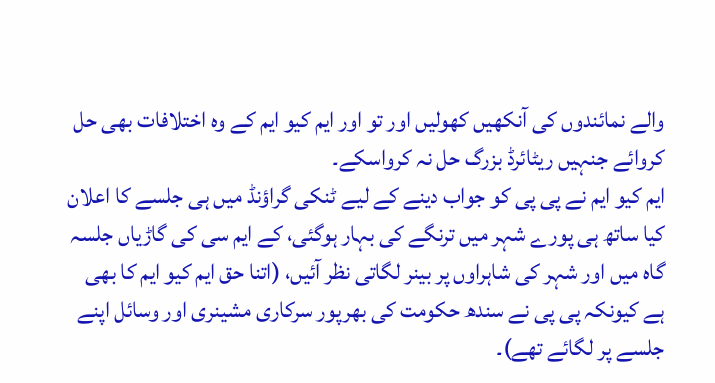والے نمائندوں کی آنکھیں کھولیں اور تو اور ایم کیو ایم کے وہ اختلافات بھی حل کروائے جنہیں ریٹائرڈ بزرگ حل نہ کرواسکے۔
ایم کیو ایم نے پی پی کو جواب دینے کے لیے ٹنکی گراؤنڈ میں ہی جلسے کا اعلان کیا ساتھ ہی پورے شہر میں ترنگے کی بہار ہوگئی، کے ایم سی کی گاڑیاں جلسہ گاہ میں اور شہر کی شاہراوں پر بینر لگاتی نظر آئیں، (اتنا حق ایم کیو ایم کا بھی ہے کیونکہ پی پی نے سندھ حکومت کی بھرپور سرکاری مشینری اور وسائل اپنے جلسے پر لگائے تھے)۔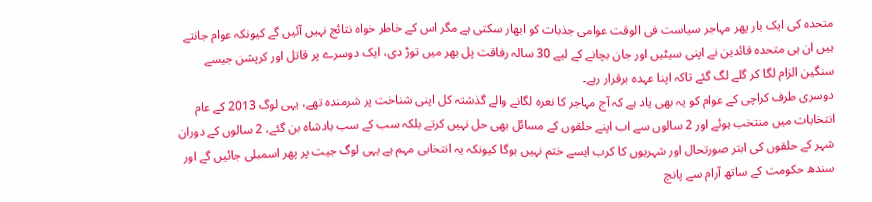متحدہ کی ایک بار پھر مہاجر سیاست فی الوقت عوامی جذبات کو ابھار سکتی ہے مگر اس کے خاطر خواہ نتائج نہیں آئیں گے کیونکہ عوام جانتے ہیں ان ہی متحدہ قائدین نے اپنی سیٹیں اور جان بچانے کے لیے 30 سالہ رفاقت پل بھر میں توڑ دی، ایک دوسرے پر قاتل اور کرپشن جیسے سنگین الزام لگا کر گلے لگ گئے تاکہ اپنا عہدہ برقرار رہے۔
دوسری طرف کراچی کے عوام کو یہ بھی یاد ہے کہ آج مہاجر کا نعرہ لگانے والے گذشتہ کل اپنی شناخت پر شرمندہ تھے، یہی لوگ 2013 کے عام انتخابات میں منتخب ہوئے اور 2 سالوں سے اب اپنے حلقوں کے مسائل بھی حل نہیں کرتے بلکہ سب کے سب بادشاہ بن گئے، 2 سالوں کے دوران شہر کے حلقوں کی ابتر صورتحال اور شہریوں کا کرب ایسے ختم نہیں ہوگا کیونکہ یہ انتخابی مہم ہے یہی لوگ جیت پر پھر اسمبلی جائیں گے اور سندھ حکومت کے ساتھ آرام سے پانچ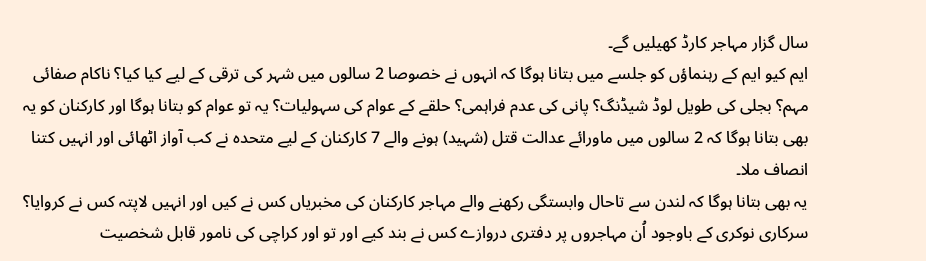سال گزار مہاجر کارڈ کھیلیں گے۔
ایم کیو ایم کے رہنماؤں کو جلسے میں بتانا ہوگا کہ انہوں نے خصوصا 2 سالوں میں شہر کی ترقی کے لیے کیا کیا؟ ناکام صفائی مہم؟ بجلی کی طویل لوڈ شیڈنگ؟ پانی کی عدم فراہمی؟ حلقے کے عوام کی سہولیات؟ یہ تو عوام کو بتانا ہوگا اور کارکنان کو یہ بھی بتانا ہوگا کہ 2 سالوں میں ماورائے عدالت قتل (شہید) ہونے والے 7 کارکنان کے لیے متحدہ نے کب آواز اٹھائی اور انہیں کتنا انصاف ملا۔
یہ بھی بتانا ہوگا کہ لندن سے تاحال وابستگی رکھنے والے مہاجر کارکنان کی مخبریاں کس نے کیں اور انہیں لاپتہ کس نے کروایا؟ سرکاری نوکری کے باوجود اُن مہاجروں پر دفتری دروازے کس نے بند کیے اور تو اور کراچی کی نامور قابل شخصیت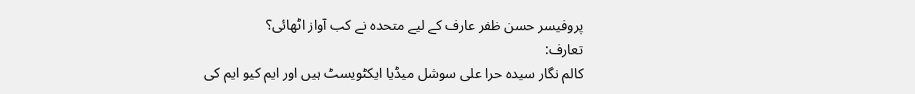پروفیسر حسن ظفر عارف کے لیے متحدہ نے کب آواز اٹھائی؟
تعارف:
کالم نگار سیدہ حرا علی سوشل میڈیا ایکٹویسٹ ہیں اور ایم کیو ایم کی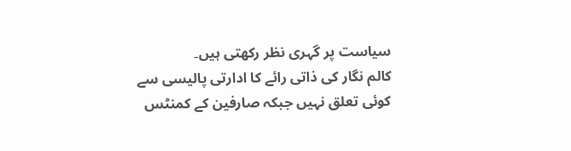سیاست پر گہری نظر رکھتی ہیں۔
کالم نگار کی ذاتی رائے کا ادارتی پالیسی سے کوئی تعلق نہیں جبکہ صارفین کے کمنٹس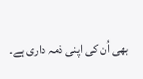بھی اُن کی اپنی ذمہ داری ہے۔